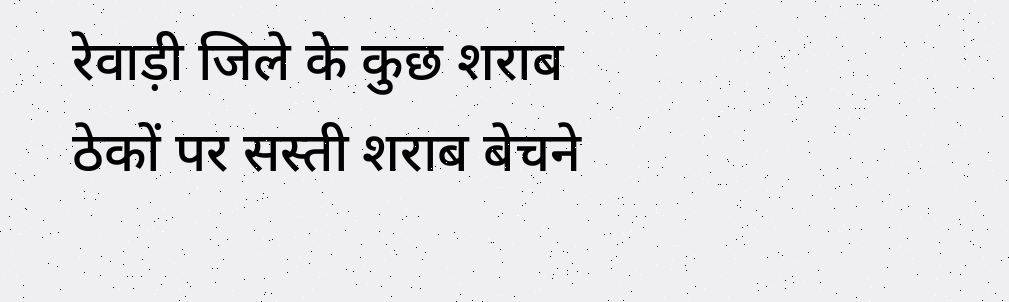रेवाड़ी जिले के कुछ शराब ठेकों पर सस्ती शराब बेचने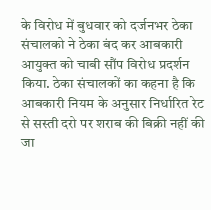के विरोध में बुधवार को दर्जनभर ठेका संचालको ने ठेका बंद कर आबकारी आयुक्त को चाबी सौंप विरोध प्रदर्शन किया. ठेका संचालकों का कहना है कि आबकारी नियम के अनुसार निर्धारित रेट से सस्ती दरो पर शराब की बिक्री नहीं की जा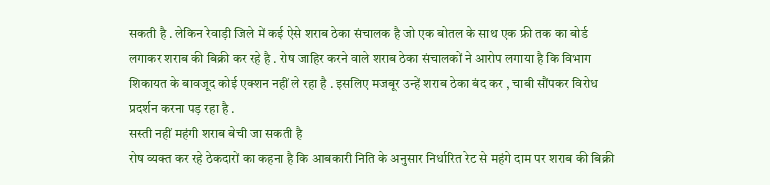सकती है . लेकिन रेवाड़ी जिले में कई ऐसे शराब ठेका संचालक है जो एक बोतल के साथ एक फ्री तक का बोर्ड लगाकर शराब की बिक्री कर रहे है . रोष जाहिर करने वाले शराब ठेका संचालकों ने आरोप लगाया है कि विभाग शिकायत के बावजूद कोई एक्शन नहीं ले रहा है . इसलिए मजबूर उन्हें शराब ठेका बंद कर , चाबी सौंपकर विरोध प्रदर्शन करना पड़ रहा है .
सस्ती नहीं महंगी शराब बेची जा सकती है
रोष व्यक्त कर रहे ठेकदारों का कहना है कि आबकारी निति के अनुसार निर्धारित रेट से महंगे दाम पर शराब की बिक्री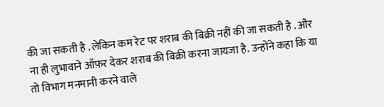की जा सकती है . लेकिन कम रेट पर शराब की बिक्री नहीं की जा सकती है . और ना ही लुभावाने ऑफ़र देकर शराब की बिक्री करना जायजा है. उन्होंने कहा कि या तो विभाग मनमानी करने वाले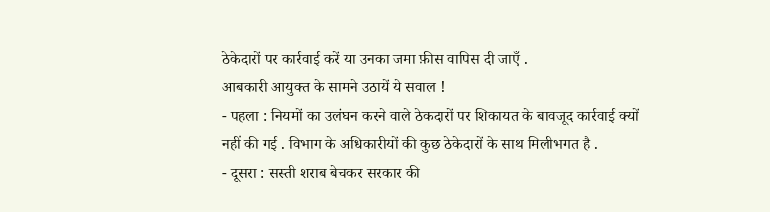ठेकेदारों पर कार्रवाई करें या उनका जमा फ़ीस वापिस दी जाएँ .
आबकारी आयुक्त के सामने उठायें ये सवाल !
- पहला : नियमों का उलंघन करने वाले ठेकदारों पर शिकायत के बावजूद कार्रवाई क्यों नहीं की गई . विभाग के अधिकारीयों की कुछ ठेकेदारों के साथ मिलीभगत है .
- दूसरा : सस्ती शराब बेचकर सरकार की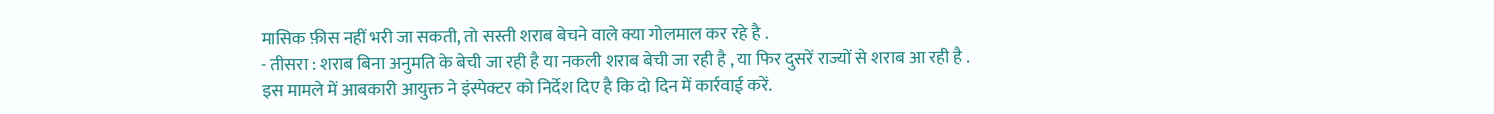मासिक फ़ीस नहीं भरी जा सकती, तो सस्ती शराब बेचने वाले क्या गोलमाल कर रहे है .
- तीसरा : शराब बिना अनुमति के बेची जा रही है या नकली शराब बेची जा रही है , या फिर दुसरें राज्यों से शराब आ रही है .
इस मामले में आबकारी आयुक्त ने इंस्पेक्टर को निर्देश दिए है कि दो दिन में कार्रवाई करें.